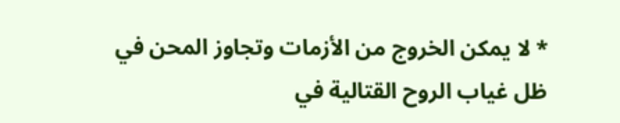* لا يمكن الخروج من الأزمات وتجاوز المحن في ظل غياب الروح القتالية في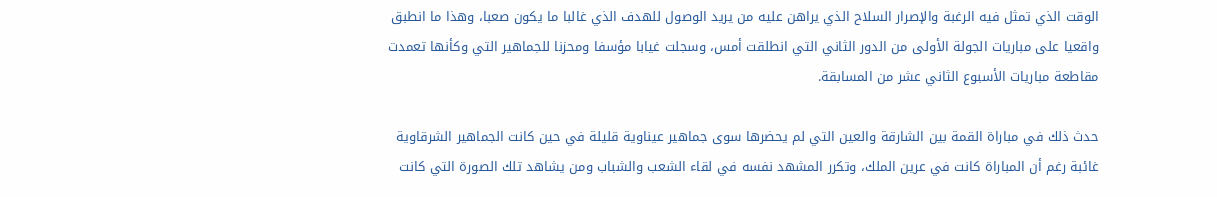الوقت الذي تمثل فيه الرغبة والإصرار السلاح الذي يراهن عليه من يريد الوصول للهدف الذي غالبا ما يكون صعبا، وهذا ما انطبق واقعيا على مباريات الجولة الأولى من الدور الثاني التي انطلقت أمس، وسجلت غيابا مؤسفا ومحزنا للجماهير التي وكأنها تعمدت مقاطعة مباريات الأسبوع الثاني عشر من المسابقة.

حدث ذلك في مباراة القمة بين الشارقة والعين التي لم يحضرها سوى جماهير عيناوية قليلة في حين كانت الجماهير الشرقاوية غائبة رغم أن المباراة كانت في عرين الملك، وتكرر المشهد نفسه في لقاء الشعب والشباب ومن يشاهد تلك الصورة التي كانت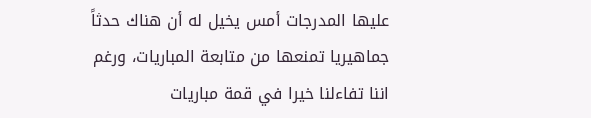عليها المدرجات أمس يخيل له أن هناك حدثاً جماهيريا تمنعها من متابعة المباريات، ورغم اننا تفاءلنا خيرا في قمة مباريات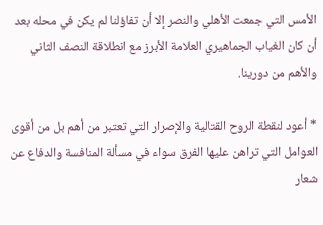الأمس التي جمعت الأهلي والنصر إلا أن تفاؤلنا لم يكن في محله بعد أن كان الغياب الجماهيري العلامة الأبرز مع انطلاقة النصف الثاني والأهم من دورينا.

* أعود لنقطة الروح القتالية والإصرار التي تعتبر من أهم بل من أقوى العوامل التي تراهن عليها الفرق سواء في مسألة المنافسة والدفاع عن شعار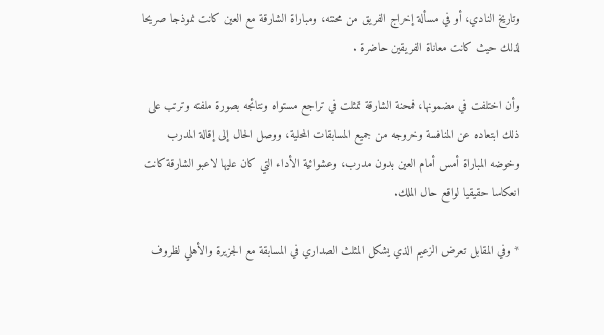وتاريخ النادي، أو في مسألة إخراج الفريق من محنته، ومباراة الشارقة مع العين كانت نموذجا صريحا لذلك حيث كانت معاناة الفريقين حاضرة .

وأن اختلفت في مضمونها، فمحنة الشارقة تمثلت في تراجع مستواه ونتائجه بصورة ملفته وترتب على ذلك ابتعاده عن المنافسة وخروجه من جميع المسابقات المحلية، ووصل الحال إلى إقالة المدرب وخوضه المباراة أمس أمام العين بدون مدرب، وعشوائية الأداء التي كان عليها لاعبو الشارقة كانت انعكاسا حقيقيا لواقع حال الملك.

* وفي المقابل تعرض الزعيم الذي يشكل المثلث الصداري في المسابقة مع الجزيرة والأهلي لظروف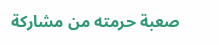صعبة حرمته من مشاركة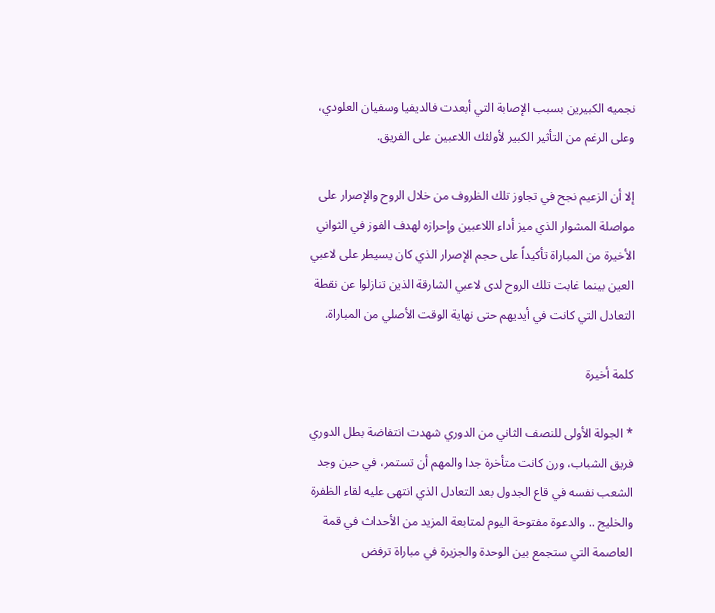نجميه الكبيرين بسبب الإصابة التي أبعدت فالديفيا وسفيان العلودي، وعلى الرغم من التأثير الكبير لأولئك اللاعبين على الفريق.

إلا أن الزعيم نجح في تجاوز تلك الظروف من خلال الروح والإصرار على مواصلة المشوار الذي ميز أداء اللاعبين وإحرازه لهدف الفوز في الثواني الأخيرة من المباراة تأكيداً على حجم الإصرار الذي كان يسيطر على لاعبي العين بينما غابت تلك الروح لدى لاعبي الشارقة الذين تنازلوا عن نقطة التعادل التي كانت في أيديهم حتى نهاية الوقت الأصلي من المباراة.

كلمة أخيرة

* الجولة الأولى للنصف الثاني من الدوري شهدت انتفاضة بطل الدوري فريق الشباب، ورن كانت متأخرة جدا والمهم أن تستمر، في حين وجد الشعب نفسه في قاع الجدول بعد التعادل الذي انتهى عليه لقاء الظفرة والخليج .. والدعوة مفتوحة اليوم لمتابعة المزيد من الأحداث في قمة العاصمة التي ستجمع بين الوحدة والجزيرة في مباراة ترفض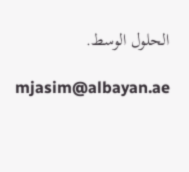الحلول الوسط.

mjasim@albayan.ae